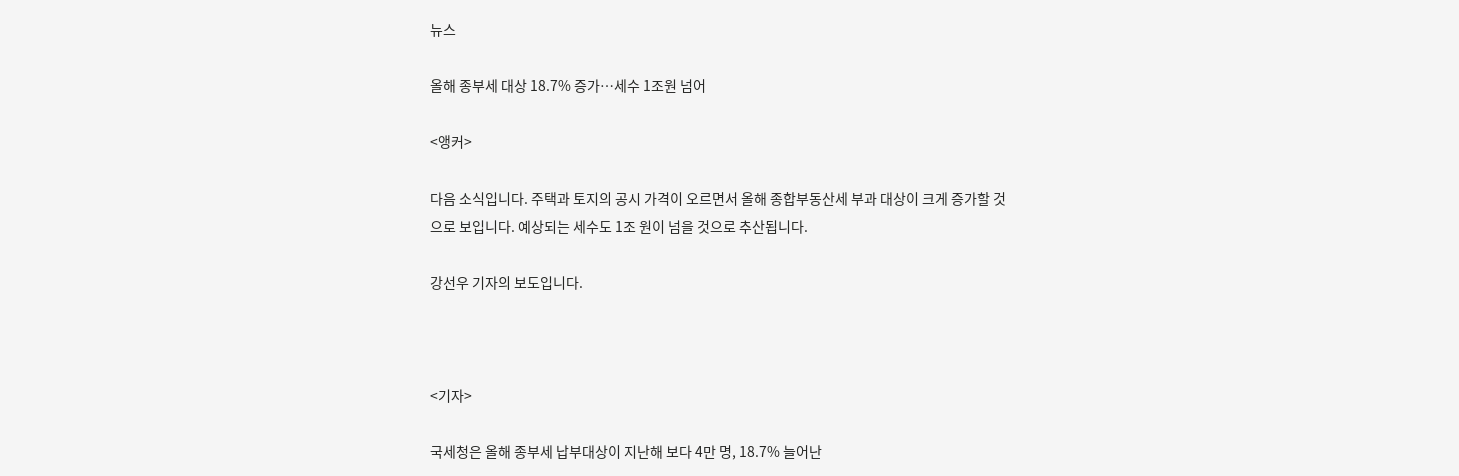뉴스

올해 종부세 대상 18.7% 증가…세수 1조원 넘어

<앵커>

다음 소식입니다. 주택과 토지의 공시 가격이 오르면서 올해 종합부동산세 부과 대상이 크게 증가할 것으로 보입니다. 예상되는 세수도 1조 원이 넘을 것으로 추산됩니다.

강선우 기자의 보도입니다.



<기자>

국세청은 올해 종부세 납부대상이 지난해 보다 4만 명, 18.7% 늘어난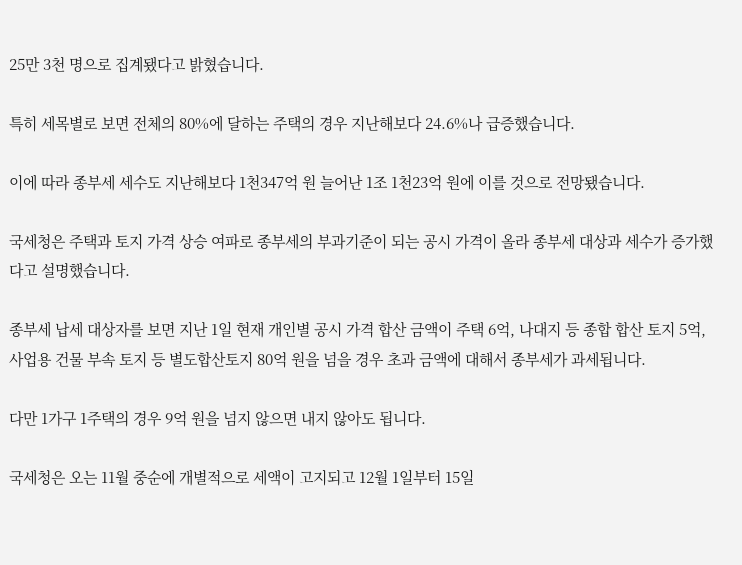25만 3천 명으로 집계됐다고 밝혔습니다.

특히 세목별로 보면 전체의 80%에 달하는 주택의 경우 지난해보다 24.6%나 급증했습니다.

이에 따라 종부세 세수도 지난해보다 1천347억 원 늘어난 1조 1천23억 원에 이를 것으로 전망됐습니다.

국세청은 주택과 토지 가격 상승 여파로 종부세의 부과기준이 되는 공시 가격이 올라 종부세 대상과 세수가 증가했다고 설명했습니다.

종부세 납세 대상자를 보면 지난 1일 현재 개인별 공시 가격 합산 금액이 주택 6억, 나대지 등 종합 합산 토지 5억, 사업용 건물 부속 토지 등 별도합산토지 80억 원을 넘을 경우 초과 금액에 대해서 종부세가 과세됩니다.

다만 1가구 1주택의 경우 9억 원을 넘지 않으면 내지 않아도 됩니다.

국세청은 오는 11월 중순에 개별적으로 세액이 고지되고 12월 1일부터 15일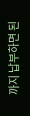까지 납부하면 된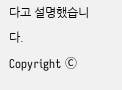다고 설명했습니다.
Copyright Ⓒ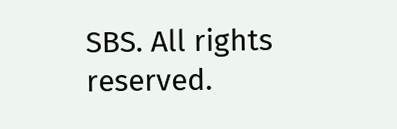SBS. All rights reserved.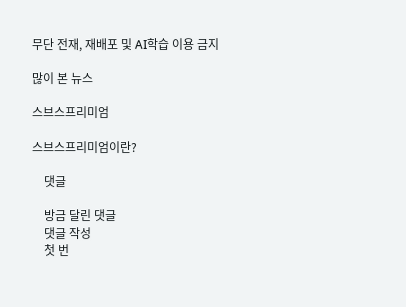무단 전재, 재배포 및 AI학습 이용 금지

많이 본 뉴스

스브스프리미엄

스브스프리미엄이란?

    댓글

    방금 달린 댓글
    댓글 작성
    첫 번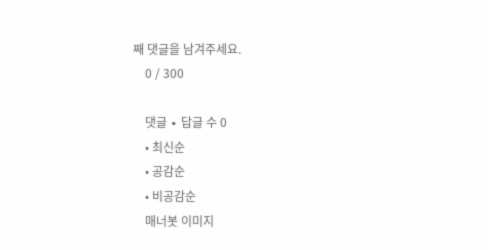째 댓글을 남겨주세요.
    0 / 300

    댓글 ∙ 답글 수 0
    • 최신순
    • 공감순
    • 비공감순
    매너봇 이미지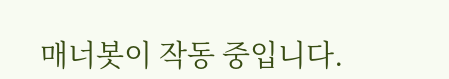매너봇이 작동 중입니다.